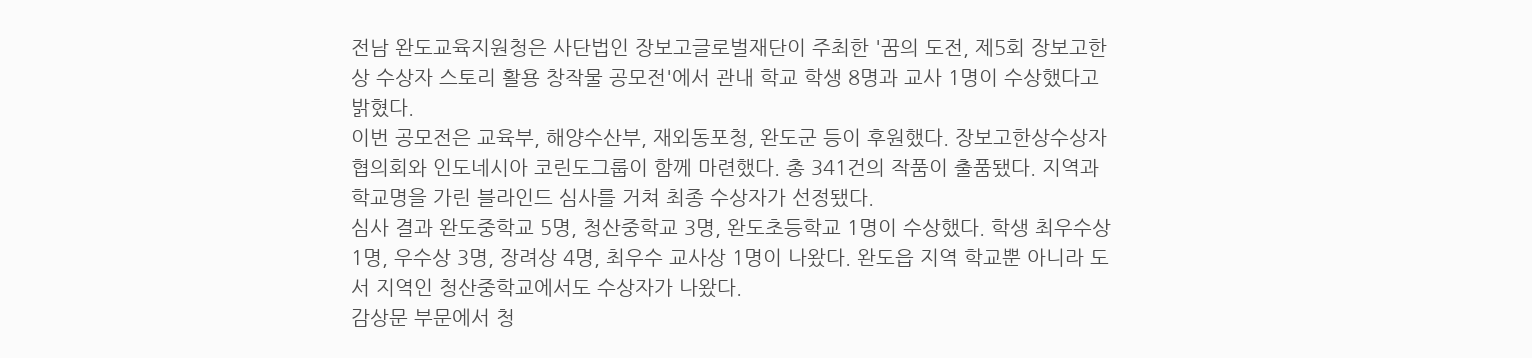전남 완도교육지원청은 사단법인 장보고글로벌재단이 주최한 '꿈의 도전, 제5회 장보고한상 수상자 스토리 활용 창작물 공모전'에서 관내 학교 학생 8명과 교사 1명이 수상했다고 밝혔다.
이번 공모전은 교육부, 해양수산부, 재외동포청, 완도군 등이 후원했다. 장보고한상수상자협의회와 인도네시아 코린도그룹이 함께 마련했다. 총 341건의 작품이 출품됐다. 지역과 학교명을 가린 블라인드 심사를 거쳐 최종 수상자가 선정됐다.
심사 결과 완도중학교 5명, 청산중학교 3명, 완도초등학교 1명이 수상했다. 학생 최우수상 1명, 우수상 3명, 장려상 4명, 최우수 교사상 1명이 나왔다. 완도읍 지역 학교뿐 아니라 도서 지역인 청산중학교에서도 수상자가 나왔다.
감상문 부문에서 청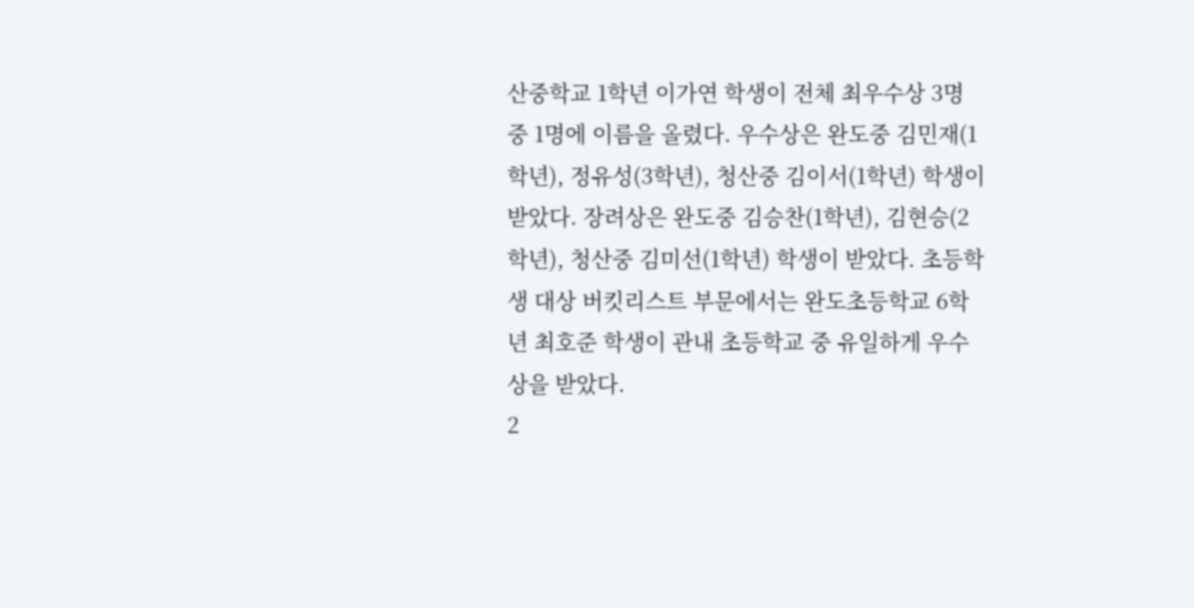산중학교 1학년 이가연 학생이 전체 최우수상 3명 중 1명에 이름을 올렸다. 우수상은 완도중 김민재(1학년), 정유성(3학년), 청산중 김이서(1학년) 학생이 받았다. 장려상은 완도중 김승찬(1학년), 김현승(2학년), 청산중 김미선(1학년) 학생이 받았다. 초등학생 대상 버킷리스트 부문에서는 완도초등학교 6학년 최호준 학생이 관내 초등학교 중 유일하게 우수상을 받았다.
2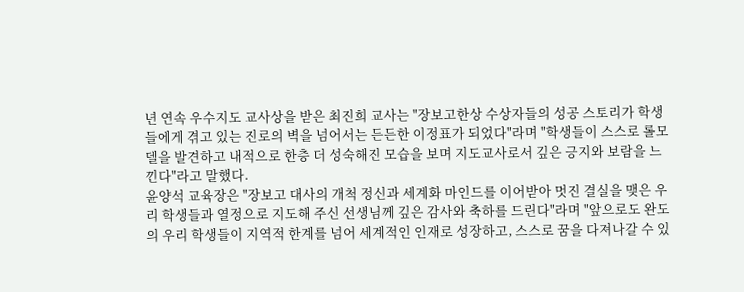년 연속 우수지도 교사상을 받은 최진희 교사는 "장보고한상 수상자들의 성공 스토리가 학생들에게 겪고 있는 진로의 벽을 넘어서는 든든한 이정표가 되었다"라며 "학생들이 스스로 롤모델을 발견하고 내적으로 한층 더 성숙해진 모습을 보며 지도교사로서 깊은 긍지와 보람을 느낀다"라고 말했다.
윤양석 교육장은 "장보고 대사의 개척 정신과 세계화 마인드를 이어받아 멋진 결실을 맺은 우리 학생들과 열정으로 지도해 주신 선생님께 깊은 감사와 축하를 드린다"라며 "앞으로도 완도의 우리 학생들이 지역적 한계를 넘어 세계적인 인재로 성장하고, 스스로 꿈을 다져나갈 수 있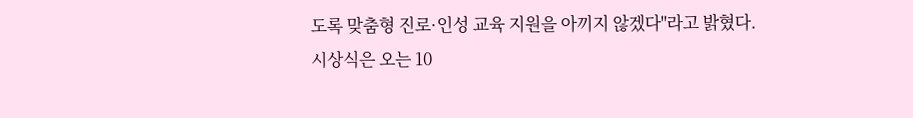도록 맞춤형 진로·인성 교육 지원을 아끼지 않겠다"라고 밝혔다.
시상식은 오는 10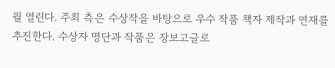월 열린다. 주최 측은 수상작을 바탕으로 우수 작품 책자 제작과 연재를 추진한다. 수상자 명단과 작품은 장보고글로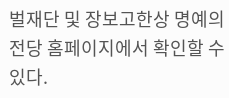벌재단 및 장보고한상 명예의 전당 홈페이지에서 확인할 수 있다.